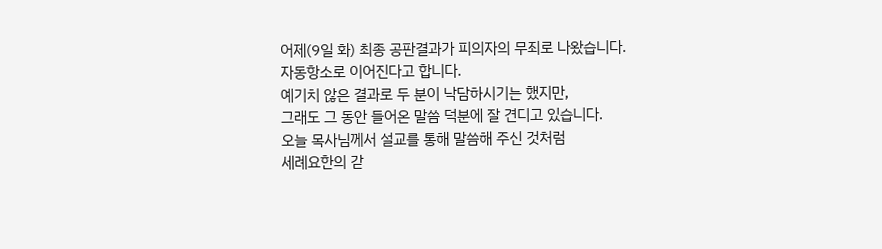어제(9일 화) 최종 공판결과가 피의자의 무죄로 나왔습니다.
자동항소로 이어진다고 합니다.
예기치 않은 결과로 두 분이 낙담하시기는 했지만,
그래도 그 동안 들어온 말씀 덕분에 잘 견디고 있습니다.
오늘 목사님께서 설교를 통해 말씀해 주신 것처럼
세례요한의 갇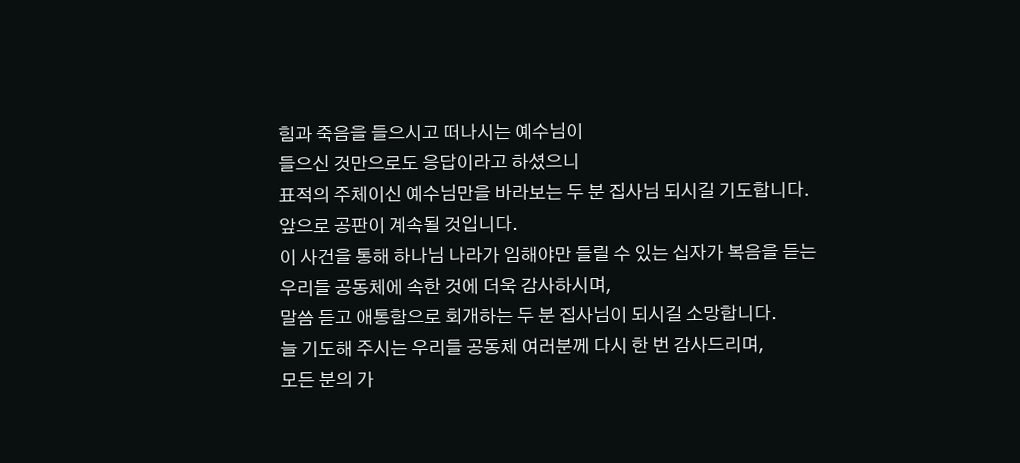힘과 죽음을 들으시고 떠나시는 예수님이
들으신 것만으로도 응답이라고 하셨으니
표적의 주체이신 예수님만을 바라보는 두 분 집사님 되시길 기도합니다.
앞으로 공판이 계속될 것입니다.
이 사건을 통해 하나님 나라가 임해야만 들릴 수 있는 십자가 복음을 듣는
우리들 공동체에 속한 것에 더욱 감사하시며,
말씀 듣고 애통함으로 회개하는 두 분 집사님이 되시길 소망합니다.
늘 기도해 주시는 우리들 공동체 여러분께 다시 한 번 감사드리며,
모든 분의 가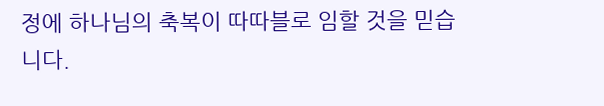정에 하나님의 축복이 따따블로 임할 것을 믿습니다.